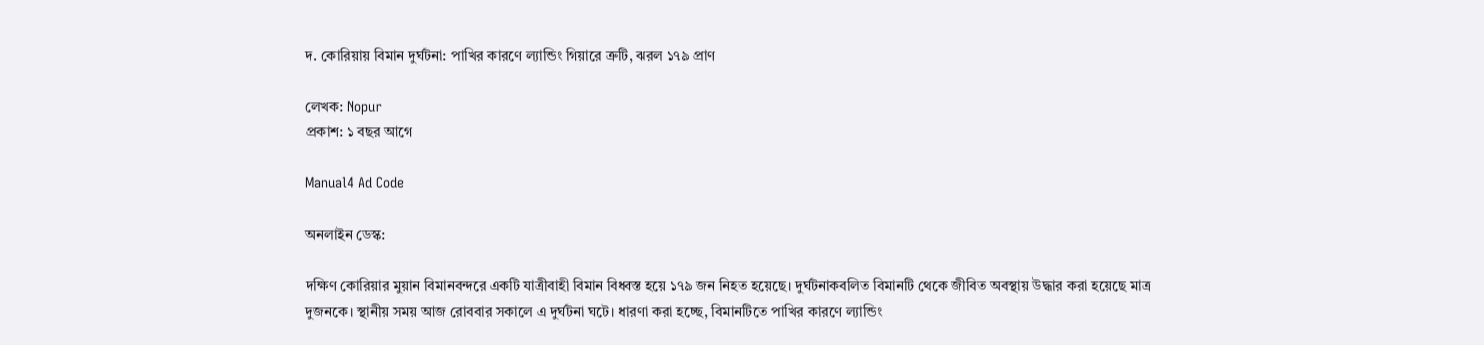দ. কোরিয়ায় বিমান দুর্ঘটনা: পাখির কারণে ল্যান্ডিং গিয়ারে ত্রুটি, ঝরল ১৭৯ প্রাণ

লেখক: Nopur
প্রকাশ: ১ বছর আগে

Manual4 Ad Code

অনলাইন ডেস্ক:

দক্ষিণ কোরিয়ার মুয়ান বিমানবন্দরে একটি যাত্রীবাহী বিমান বিধ্বস্ত হয়ে ১৭৯ জন নিহত হয়েছে। দুর্ঘটনাকবলিত বিমানটি থেকে জীবিত অবস্থায় উদ্ধার করা হয়েছে মাত্র দুজনকে। স্থানীয় সময় আজ রোববার সকালে এ দুর্ঘটনা ঘটে। ধারণা করা হচ্ছে, বিমানটিতে পাখির কারণে ল্যান্ডিং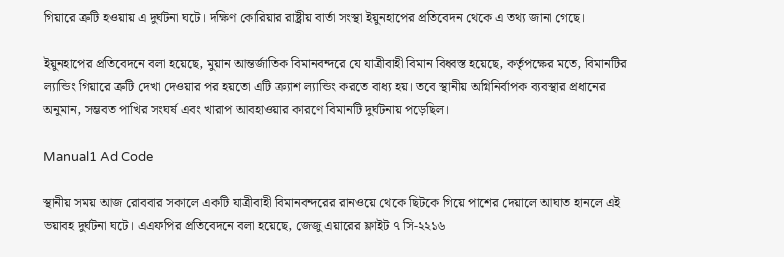গিয়ারে ত্রুটি হওয়ায় এ দুর্ঘটনা ঘটে। দক্ষিণ কোরিয়ার রাষ্ট্রীয় বার্তা সংস্থা ইয়ুনহাপের প্রতিবেদন থেকে এ তথ্য জানা গেছে।

ইয়ুনহাপের প্রতিবেদনে বলা হয়েছে, মুয়ান আন্তর্জাতিক বিমানবন্দরে যে যাত্রীবাহী বিমান বিধ্বস্ত হয়েছে, কর্তৃপক্ষের মতে, বিমানটির ল্যান্ডিং গিয়ারে ত্রুটি দেখা দেওয়ার পর হয়তো এটি ক্র্যাশ ল্যান্ডিং করতে বাধ্য হয়। তবে স্থানীয় অগ্নিনির্বাপক ব্যবস্থার প্রধানের অনুমান, সম্ভবত পাখির সংঘর্ষ এবং খারাপ আবহাওয়ার কারণে বিমানটি দুর্ঘটনায় পড়েছিল।

Manual1 Ad Code

স্থানীয় সময় আজ রোববার সকালে একটি যাত্রীবাহী বিমানবন্দরের রানওয়ে থেকে ছিটকে গিয়ে পাশের দেয়ালে আঘাত হানলে এই ভয়াবহ দুর্ঘটনা ঘটে। এএফপির প্রতিবেদনে বলা হয়েছে, জেজু এয়ারের ফ্লাইট ৭ সি-২২১৬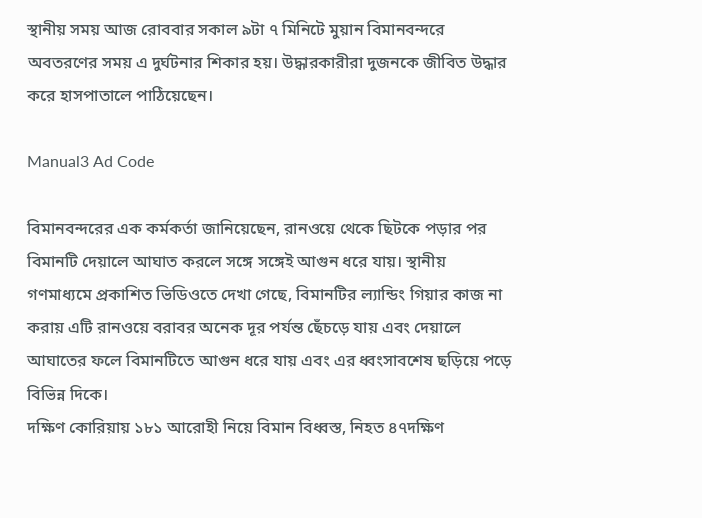স্থানীয় সময় আজ রোববার সকাল ৯টা ৭ মিনিটে মুয়ান বিমানবন্দরে অবতরণের সময় এ দুর্ঘটনার শিকার হয়। উদ্ধারকারীরা দুজনকে জীবিত উদ্ধার করে হাসপাতালে পাঠিয়েছেন।

Manual3 Ad Code

বিমানবন্দরের এক কর্মকর্তা জানিয়েছেন, রানওয়ে থেকে ছিটকে পড়ার পর বিমানটি দেয়ালে আঘাত করলে সঙ্গে সঙ্গেই আগুন ধরে যায়। স্থানীয় গণমাধ্যমে প্রকাশিত ভিডিওতে দেখা গেছে, বিমানটির ল্যান্ডিং গিয়ার কাজ না করায় এটি রানওয়ে বরাবর অনেক দূর পর্যন্ত ছেঁচড়ে যায় এবং দেয়ালে আঘাতের ফলে বিমানটিতে আগুন ধরে যায় এবং এর ধ্বংসাবশেষ ছড়িয়ে পড়ে বিভিন্ন দিকে।
দক্ষিণ কোরিয়ায় ১৮১ আরোহী নিয়ে বিমান বিধ্বস্ত, নিহত ৪৭দক্ষিণ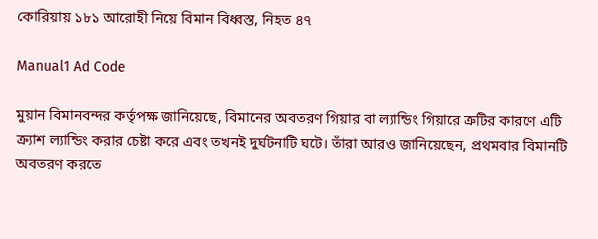কোরিয়ায় ১৮১ আরোহী নিয়ে বিমান বিধ্বস্ত, নিহত ৪৭

Manual1 Ad Code

মুয়ান বিমানবন্দর কর্তৃপক্ষ জানিয়েছে, বিমানের অবতরণ গিয়ার বা ল্যান্ডিং গিয়ারে ত্রুটির কারণে এটি ক্র্যাশ ল্যান্ডিং করার চেষ্টা করে এবং তখনই দুর্ঘটনাটি ঘটে। তাঁরা আরও জানিয়েছেন, প্রথমবার বিমানটি অবতরণ করতে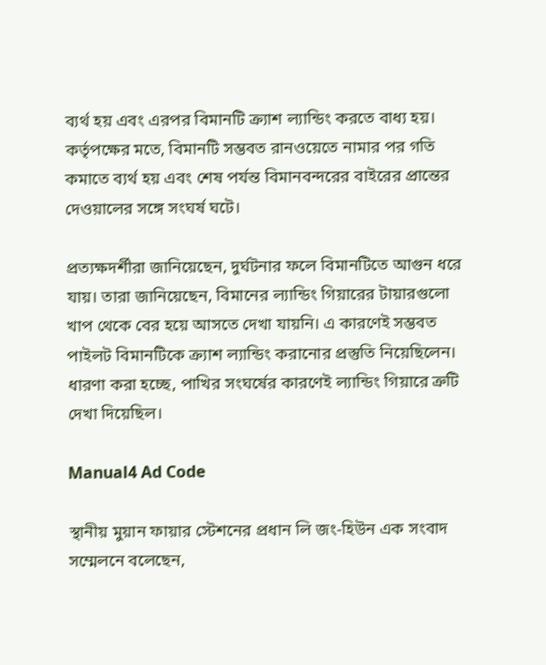ব্যর্থ হয় এবং এরপর বিমানটি ক্র্যাশ ল্যান্ডিং করতে বাধ্য হয়। কর্তৃপক্ষের মতে, বিমানটি সম্ভবত রানওয়েতে নামার পর গতি কমাতে ব্যর্থ হয় এবং শেষ পর্যন্ত বিমানবন্দরের বাইরের প্রান্তের দেওয়ালের সঙ্গে সংঘর্ষ ঘটে।

প্রত্যক্ষদর্শীরা জানিয়েছেন, দুর্ঘটনার ফলে বিমানটিতে আগুন ধরে যায়। তারা জানিয়েছেন, বিমানের ল্যান্ডিং গিয়ারের টায়ারগুলো খাপ থেকে বের হয়ে আসতে দেখা যায়নি। এ কারণেই সম্ভবত পাইলট বিমানটিকে ক্র্যাশ ল্যান্ডিং করানোর প্রস্তুতি নিয়েছিলেন। ধারণা করা হচ্ছে, পাখির সংঘর্ষের কারণেই ল্যান্ডিং গিয়ারে ত্রুটি দেখা দিয়েছিল।

Manual4 Ad Code

স্থানীয় মুয়ান ফায়ার স্টেশনের প্রধান লি জং-হিউন এক সংবাদ সম্মেলনে বলেছেন,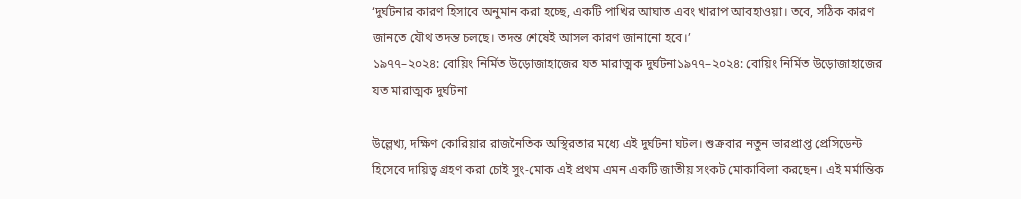‘দুর্ঘটনার কারণ হিসাবে অনুমান করা হচ্ছে, একটি পাখির আঘাত এবং খারাপ আবহাওয়া। তবে, সঠিক কারণ জানতে যৌথ তদন্ত চলছে। তদন্ত শেষেই আসল কারণ জানানো হবে।’
১৯৭৭–২০২৪: বোয়িং নির্মিত উড়োজাহাজের যত মারাত্মক দুর্ঘটনা১৯৭৭–২০২৪: বোয়িং নির্মিত উড়োজাহাজের যত মারাত্মক দুর্ঘটনা

উল্লেখ্য, দক্ষিণ কোরিয়ার রাজনৈতিক অস্থিরতার মধ্যে এই দুর্ঘটনা ঘটল। শুক্রবার নতুন ভারপ্রাপ্ত প্রেসিডেন্ট হিসেবে দায়িত্ব গ্রহণ করা চোই সুং-মোক এই প্রথম এমন একটি জাতীয় সংকট মোকাবিলা করছেন। এই মর্মান্তিক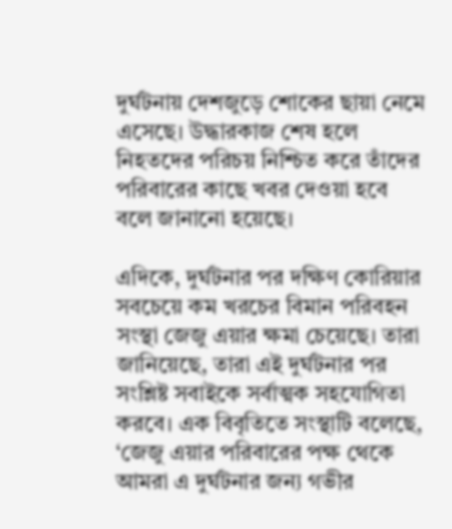দুর্ঘটনায় দেশজুড়ে শোকের ছায়া নেমে এসেছে। উদ্ধারকাজ শেষ হলে নিহতদের পরিচয় নিশ্চিত করে তাঁদের পরিবারের কাছে খবর দেওয়া হবে বলে জানানো হয়েছে।

এদিকে, দুর্ঘটনার পর দক্ষিণ কোরিয়ার সবচেয়ে কম খরচের বিমান পরিবহন সংস্থা জেজু এয়ার ক্ষমা চেয়েছে। তারা জানিয়েছে, তারা এই দুর্ঘটনার পর সংশ্লিষ্ট সবাইকে সর্বাত্মক সহযোগিতা করবে। এক বিবৃতিতে সংস্থাটি বলেছে, ‘জেজু এয়ার পরিবারের পক্ষ থেকে আমরা এ দুর্ঘটনার জন্য গভীর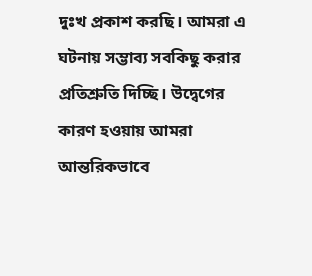দুঃখ প্রকাশ করছি। আমরা এ ঘটনায় সম্ভাব্য সবকিছু করার প্রতিশ্রুতি দিচ্ছি। উদ্বেগের কারণ হওয়ায় আমরা আন্তরিকভাবে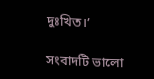দুঃখিত।’

সংবাদটি ভালো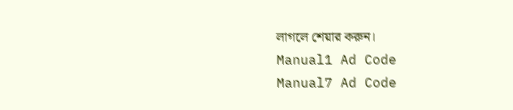লাগলে শেয়ার করুন।
Manual1 Ad Code
Manual7 Ad Code